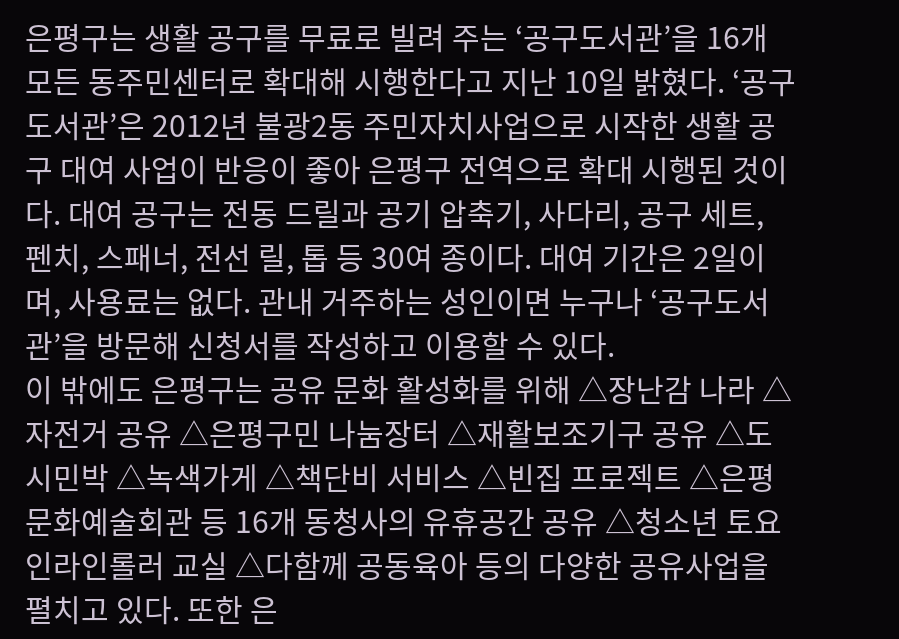은평구는 생활 공구를 무료로 빌려 주는 ‘공구도서관’을 16개 모든 동주민센터로 확대해 시행한다고 지난 10일 밝혔다. ‘공구도서관’은 2012년 불광2동 주민자치사업으로 시작한 생활 공구 대여 사업이 반응이 좋아 은평구 전역으로 확대 시행된 것이다. 대여 공구는 전동 드릴과 공기 압축기, 사다리, 공구 세트, 펜치, 스패너, 전선 릴, 톱 등 30여 종이다. 대여 기간은 2일이며, 사용료는 없다. 관내 거주하는 성인이면 누구나 ‘공구도서관’을 방문해 신청서를 작성하고 이용할 수 있다.
이 밖에도 은평구는 공유 문화 활성화를 위해 △장난감 나라 △자전거 공유 △은평구민 나눔장터 △재활보조기구 공유 △도시민박 △녹색가게 △책단비 서비스 △빈집 프로젝트 △은평문화예술회관 등 16개 동청사의 유휴공간 공유 △청소년 토요 인라인롤러 교실 △다함께 공동육아 등의 다양한 공유사업을 펼치고 있다. 또한 은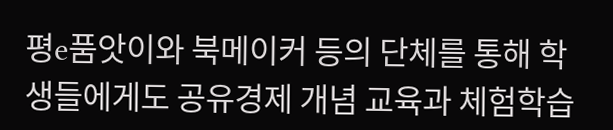평e품앗이와 북메이커 등의 단체를 통해 학생들에게도 공유경제 개념 교육과 체험학습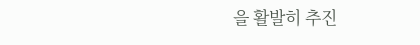을 활발히 추진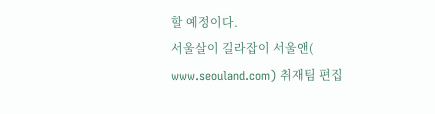할 예정이다.
서울살이 길라잡이 서울앤(
www.seouland.com) 취재팀 편집